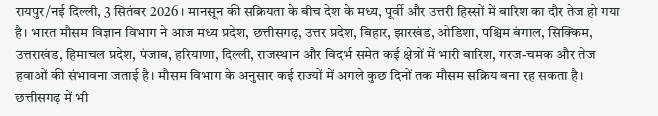रायपुर/नई दिल्ली, 3 सितंबर 2026। मानसून की सक्रियता के बीच देश के मध्य, पूर्वी और उत्तरी हिस्सों में बारिश का दौर तेज हो गया है। भारत मौसम विज्ञान विभाग ने आज मध्य प्रदेश, छत्तीसगढ़, उत्तर प्रदेश, बिहार, झारखंड, ओडिशा, पश्चिम बंगाल, सिक्किम, उत्तराखंड, हिमाचल प्रदेश, पंजाब, हरियाणा, दिल्ली, राजस्थान और विदर्भ समेत कई क्षेत्रों में भारी बारिश, गरज-चमक और तेज हवाओं की संभावना जताई है। मौसम विभाग के अनुसार कई राज्यों में अगले कुछ दिनों तक मौसम सक्रिय बना रह सकता है।
छत्तीसगढ़ में भी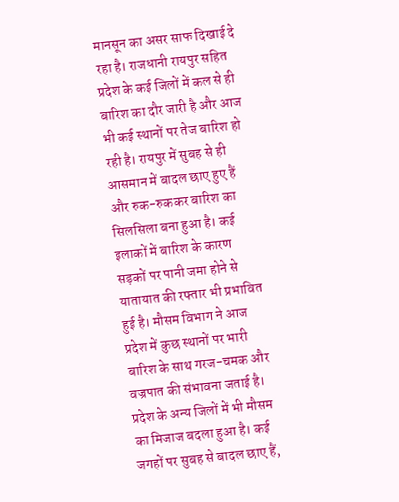मानसून का असर साफ दिखाई दे रहा है। राजधानी रायपुर सहित प्रदेश के कई जिलों में कल से ही बारिश का दौर जारी है और आज भी कई स्थानों पर तेज बारिश हो रही है। रायपुर में सुबह से ही आसमान में बादल छाए हुए हैं और रुक-रुककर बारिश का सिलसिला बना हुआ है। कई इलाकों में बारिश के कारण सड़कों पर पानी जमा होने से यातायात की रफ्तार भी प्रभावित हुई है। मौसम विभाग ने आज प्रदेश में कुछ स्थानों पर भारी बारिश के साथ गरज-चमक और वज्रपात की संभावना जताई है।
प्रदेश के अन्य जिलों में भी मौसम का मिजाज बदला हुआ है। कई जगहों पर सुबह से बादल छाए हैं,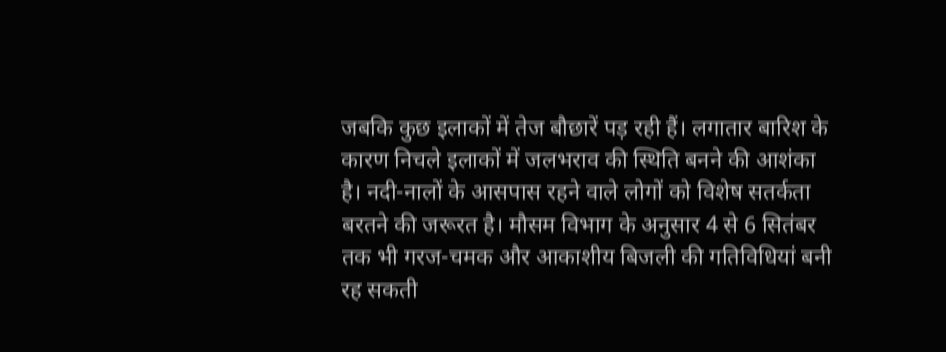जबकि कुछ इलाकों में तेज बौछारें पड़ रही हैं। लगातार बारिश के कारण निचले इलाकों में जलभराव की स्थिति बनने की आशंका है। नदी-नालों के आसपास रहने वाले लोगों को विशेष सतर्कता बरतने की जरूरत है। मौसम विभाग के अनुसार 4 से 6 सितंबर तक भी गरज-चमक और आकाशीय बिजली की गतिविधियां बनी रह सकती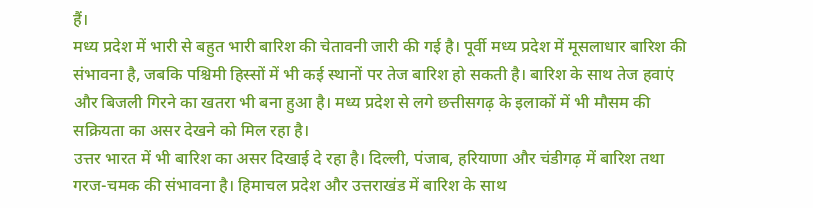हैं।
मध्य प्रदेश में भारी से बहुत भारी बारिश की चेतावनी जारी की गई है। पूर्वी मध्य प्रदेश में मूसलाधार बारिश की संभावना है, जबकि पश्चिमी हिस्सों में भी कई स्थानों पर तेज बारिश हो सकती है। बारिश के साथ तेज हवाएं और बिजली गिरने का खतरा भी बना हुआ है। मध्य प्रदेश से लगे छत्तीसगढ़ के इलाकों में भी मौसम की सक्रियता का असर देखने को मिल रहा है।
उत्तर भारत में भी बारिश का असर दिखाई दे रहा है। दिल्ली, पंजाब, हरियाणा और चंडीगढ़ में बारिश तथा गरज-चमक की संभावना है। हिमाचल प्रदेश और उत्तराखंड में बारिश के साथ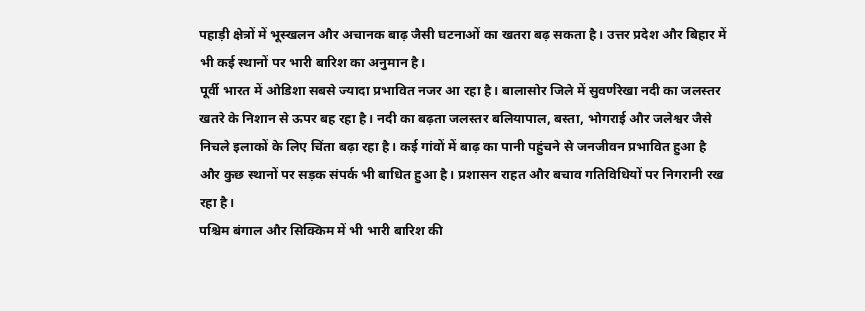पहाड़ी क्षेत्रों में भूस्खलन और अचानक बाढ़ जैसी घटनाओं का खतरा बढ़ सकता है। उत्तर प्रदेश और बिहार में भी कई स्थानों पर भारी बारिश का अनुमान है।
पूर्वी भारत में ओडिशा सबसे ज्यादा प्रभावित नजर आ रहा है। बालासोर जिले में सुवर्णरेखा नदी का जलस्तर खतरे के निशान से ऊपर बह रहा है। नदी का बढ़ता जलस्तर बलियापाल, बस्ता, भोगराई और जलेश्वर जैसे निचले इलाकों के लिए चिंता बढ़ा रहा है। कई गांवों में बाढ़ का पानी पहुंचने से जनजीवन प्रभावित हुआ है और कुछ स्थानों पर सड़क संपर्क भी बाधित हुआ है। प्रशासन राहत और बचाव गतिविधियों पर निगरानी रख रहा है।
पश्चिम बंगाल और सिक्किम में भी भारी बारिश की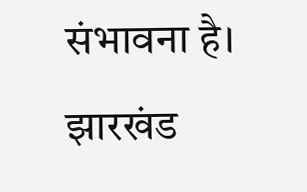संभावना है। झारखंड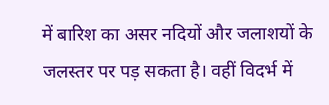में बारिश का असर नदियों और जलाशयों के जलस्तर पर पड़ सकता है। वहीं विदर्भ में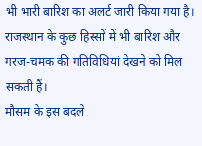भी भारी बारिश का अलर्ट जारी किया गया है। राजस्थान के कुछ हिस्सों में भी बारिश और गरज-चमक की गतिविधियां देखने को मिल सकती हैं।
मौसम के इस बदले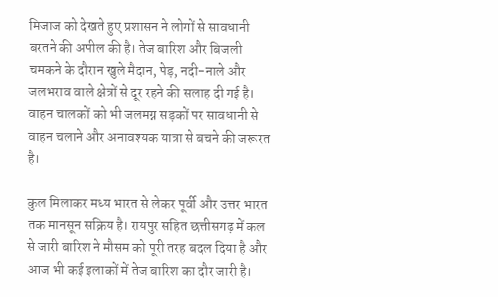मिजाज को देखते हुए प्रशासन ने लोगों से सावधानी बरतने की अपील की है। तेज बारिश और बिजली चमकने के दौरान खुले मैदान, पेड़, नदी-नाले और जलभराव वाले क्षेत्रों से दूर रहने की सलाह दी गई है। वाहन चालकों को भी जलमग्न सड़कों पर सावधानी से वाहन चलाने और अनावश्यक यात्रा से बचने की जरूरत है।

कुल मिलाकर मध्य भारत से लेकर पूर्वी और उत्तर भारत तक मानसून सक्रिय है। रायपुर सहित छत्तीसगढ़ में कल से जारी बारिश ने मौसम को पूरी तरह बदल दिया है और आज भी कई इलाकों में तेज बारिश का दौर जारी है।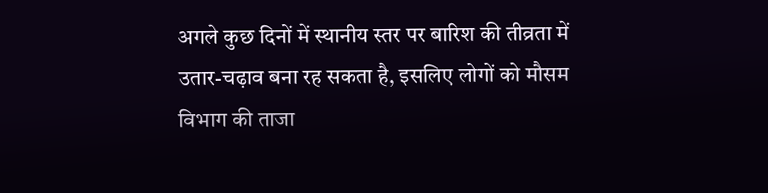अगले कुछ दिनों में स्थानीय स्तर पर बारिश की तीव्रता में उतार-चढ़ाव बना रह सकता है, इसलिए लोगों को मौसम विभाग की ताजा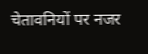चेतावनियों पर नजर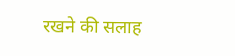रखने की सलाह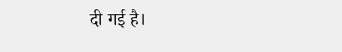दी गई है।